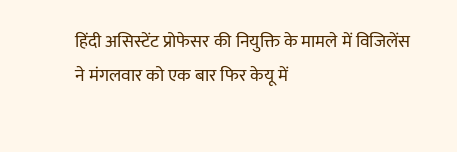हिंदी असिस्टेंट प्रोफेसर की नियुक्ति के मामले में विजिलेंस ने मंगलवार को एक बार फिर केयू में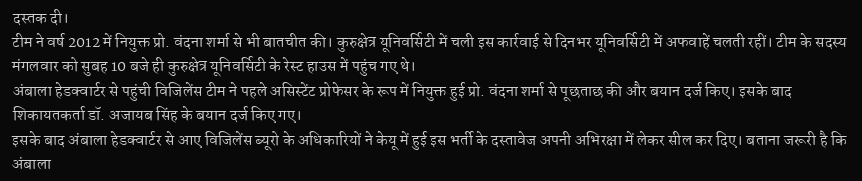दस्तक दी।
टीम ने वर्ष 2012 में नियुक्त प्रो. वंदना शर्मा से भी बातचीत की। कुरुक्षेत्र यूनिवर्सिटी में चली इस कार्रवाई से दिनभर यूनिवर्सिटी में अफवाहें चलती रहीं। टीम के सदस्य मंगलवार को सुबह 10 बजे ही कुरुक्षेत्र यूनिवर्सिटी के रेस्ट हाउस में पहुंच गए थे।
अंबाला हेडक्वार्टर से पहुंची विजिलेंस टीम ने पहले असिस्टेंट प्रोफेसर के रूप में नियुक्त हुई प्रो. वंदना शर्मा से पूछताछ की और बयान दर्ज किए। इसके बाद शिकायतकर्ता डॉ. अजायब सिंह के बयान दर्ज किए गए।
इसके बाद अंबाला हेडक्वार्टर से आए विजिलेंस ब्यूरो के अधिकारियों ने केयू में हुई इस भर्ती के दस्तावेज अपनी अभिरक्षा में लेकर सील कर दिए। बताना जरूरी है कि अंबाला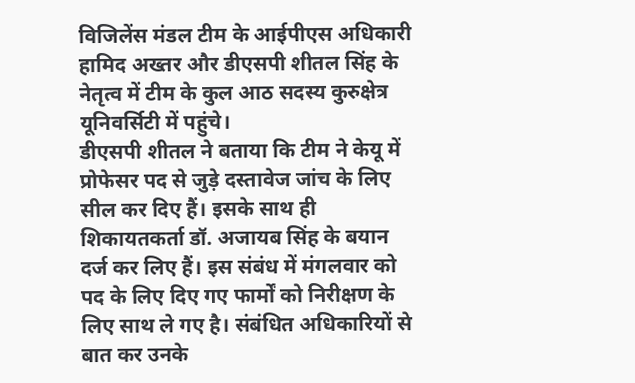विजिलेंस मंडल टीम के आईपीएस अधिकारी हामिद अख्तर और डीएसपी शीतल सिंह के नेतृत्व में टीम के कुल आठ सदस्य कुरुक्षेत्र यूनिवर्सिटी में पहुंचे।
डीएसपी शीतल ने बताया कि टीम ने केयू में प्रोफेसर पद से जुड़े दस्तावेज जांच के लिए सील कर दिए हैं। इसके साथ ही शिकायतकर्ता डॉ. अजायब सिंह के बयान दर्ज कर लिए हैं। इस संबंध में मंगलवार को पद के लिए दिए गए फार्मों को निरीक्षण के लिए साथ ले गए है। संबंधित अधिकारियों से बात कर उनके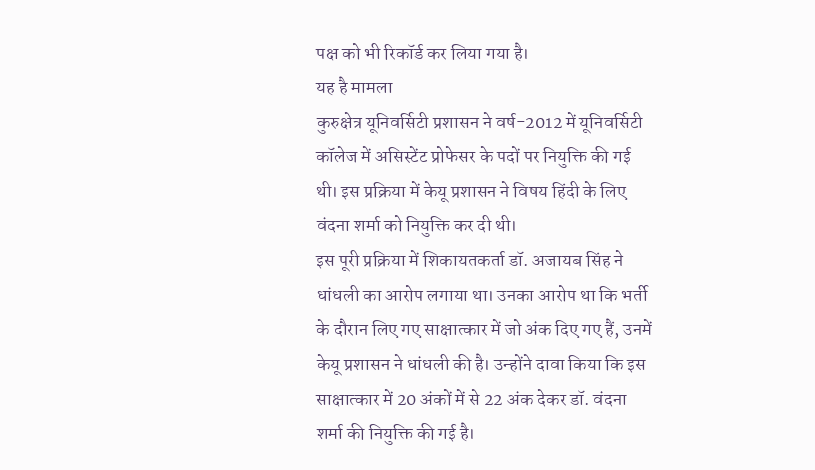पक्ष को भी रिकॉर्ड कर लिया गया है।
यह है मामला
कुरुक्षेत्र यूनिवर्सिटी प्रशासन ने वर्ष-2012 में यूनिवर्सिटी कॉलेज में असिस्टेंट प्रोफेसर के पदों पर नियुक्ति की गई थी। इस प्रक्रिया में केयू प्रशासन ने विषय हिंदी के लिए वंदना शर्मा को नियुक्ति कर दी थी।
इस पूरी प्रक्रिया में शिकायतकर्ता डॉ. अजायब सिंह ने धांधली का आरोप लगाया था। उनका आरोप था कि भर्ती के दौरान लिए गए साक्षात्कार में जो अंक दिए गए हैं, उनमें केयू प्रशासन ने धांधली की है। उन्होंने दावा किया कि इस साक्षात्कार में 20 अंकों में से 22 अंक देकर डॉ. वंदना शर्मा की नियुक्ति की गई है।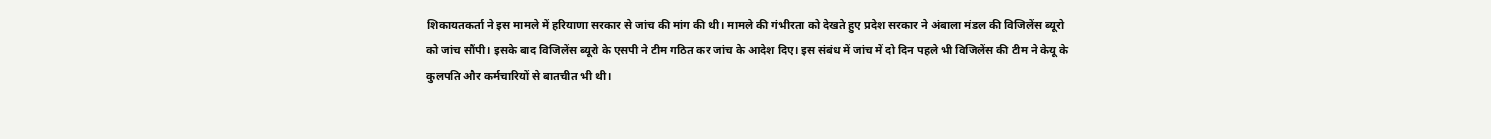शिकायतकर्ता ने इस मामले में हरियाणा सरकार से जांच की मांग की थी। मामले की गंभीरता को देखते हुए प्रदेश सरकार ने अंबाला मंडल की विजिलेंस ब्यूरो को जांच सौंपी। इसके बाद विजिलेंस ब्यूरो के एसपी ने टीम गठित कर जांच के आदेश दिए। इस संबंध में जांच में दो दिन पहले भी विजिलेंस की टीम ने केयू के कुलपति और कर्मचारियों से बातचीत भी थी।